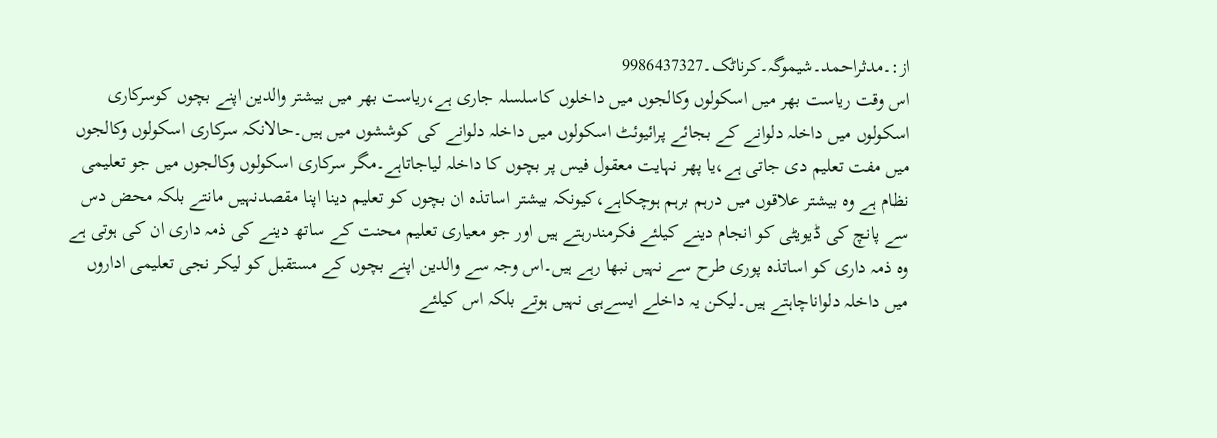از:۔مدثراحمد۔شیموگہ۔کرناٹک۔9986437327
اس وقت ریاست بھر میں اسکولوں وکالجوں میں داخلوں کاسلسلہ جاری ہے،ریاست بھر میں بیشتر والدین اپنے بچوں کوسرکاری اسکولوں میں داخلہ دلوانے کے بجائے پرائیوئٹ اسکولوں میں داخلہ دلوانے کی کوششوں میں ہیں۔حالانکہ سرکاری اسکولوں وکالجوں میں مفت تعلیم دی جاتی ہے،یا پھر نہایت معقول فیس پر بچوں کا داخلہ لیاجاتاہے۔مگر سرکاری اسکولوں وکالجوں میں جو تعلیمی نظام ہے وہ بیشتر علاقوں میں درہم برہم ہوچکاہے،کیونکہ بیشتر اساتذہ ان بچوں کو تعلیم دینا اپنا مقصدنہیں مانتے بلکہ محض دس سے پانچ کی ڈیویٹی کو انجام دینے کیلئے فکرمندرہتے ہیں اور جو معیاری تعلیم محنت کے ساتھ دینے کی ذمہ داری ان کی ہوتی ہے وہ ذمہ داری کو اساتذہ پوری طرح سے نہیں نبھا رہے ہیں۔اس وجہ سے والدین اپنے بچوں کے مستقبل کو لیکر نجی تعلیمی اداروں میں داخلہ دلواناچاہتے ہیں۔لیکن یہ داخلے ایسےہی نہیں ہوتے بلکہ اس کیلئے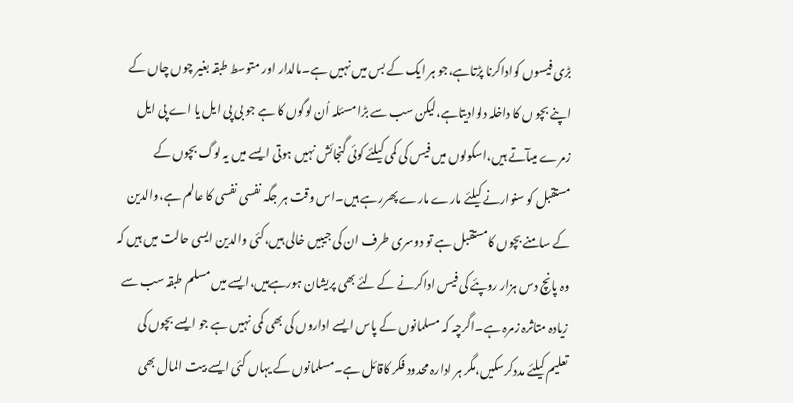بڑی فیسوں کواداکرنا پڑتاہے،جو ہر ایک کے بس میں نہیں ہے۔مالدار اور متوسط طبقہ بغیر چوں چاں کے اپنے بچو ں کا داخلہ دلوادیتاہے،لیکن سب سے بڑا مسئلہ اُن لوگوں کا ہے جو بی پی ایل یا اے پی ایل زمرے میںآتے ہیں،اسکولوں میں فیس کی کمی کیلئے کوئی گنجائش نہیں ہوتی ایسے میں یہ لوگ بچوں کے مستقبل کو سنوارنے کیلئے مارے مارے پھررہے ہیں۔اس وقت ہر جگہ نفسی نفسی کا عالم ہے،والدین کے سامنے بچوں کامستقبل ہے تو دوسری طرف ان کی جیبیں خالی ہیں،کئی والدین ایسی حالت میں ہیں کہ وہ پانچ دس ہزار روپئے کی فیس اداکرنے کے لئے بھی پریشان ہورہےہیں،ایسے میں مسلم طبقہ سب سے زیادہ متاثرہ زمرہ ہے۔اگرچہ کہ مسلمانوں کے پاس ایسے اداروں کی بھی کمی نہیں ہے جو ایسے بچوں کی تعلیم کیلئے مددکرسکیں،مگر ہر ادارہ محدود فکر کاقائل ہے۔مسلمانوں کے یہاں کئی ایسے بیت المال بھی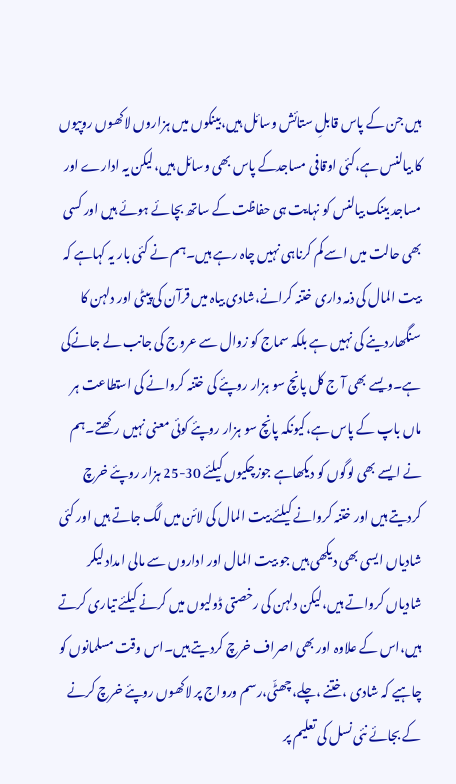ہیں جن کے پاس قابلِ ستائش وسائل ہیں،بینکوں میں ہزاروں لاکھوں روپیوں کا بیالنس ہے،کئی اوقافی مساجدکے پاس بھی وسائل ہیں،لیکن یہ ادارے اور مساجد بینک بیالنس کو نہایت ہی حفاظت کے ساتھ بچائے ہوئے ہیں اور کسی بھی حالت میں اسے کم کرناہی نہیں چاہ رہے ہیں۔ہم نے کئی بار یہ کہاہے کہ بیت المال کی ذمہ داری ختنہ کرانے،شادی بیاہ میں قرآن کی پیٹی اور دلہن کا سنگھاردینے کی نہیں ہے بلکہ سماج کو زوال سے عروج کی جانب لے جانےکی ہے۔ویسے بھی آ ج کل پانچ سو ہزار روپئے کی ختنہ کروانے کی استطاعت ہر ماں باپ کے پاس ہے،کیونکہ پانچ سو ہزار روپئے کوئی معنی نہیں رکھتے۔ہم نے ایسے بھی لوگوں کو دیکھاہے جوزچکیوں کیلئے 30-25 ہزار روپئے خرچ کردیتے ہیں اور ختنہ کروانے کیلئے بیت المال کی لائن میں لگ جاتے ہیں اور کئی شادیاں ایسی بھی دیکھی ہیں جو بیت المال اور اداروں سے مالی امداد لیکر شادیاں کرواتے ہیں،لیکن دلہن کی رخصتی ڈولیوں میں کرنے کیلئے تیاری کرتے ہیں،اس کے علاوہ اور بھی اصراف خرچ کردیتے ہیں۔اس وقت مسلمانوں کو چاہیے کہ شادی ،ختنے ،چلے،چھٹّی،رسم ورواج پر لاکھوں روپئے خرچ کرنے کے بجائے نئی نسل کی تعلیم پر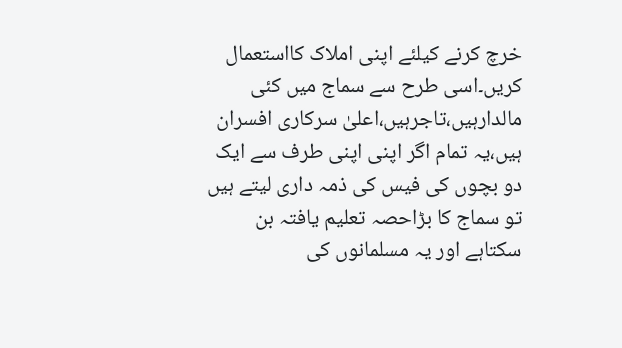خرچ کرنے کیلئے اپنی املاک کااستعمال کریں۔اسی طرح سے سماج میں کئی مالدارہیں،تاجرہیں،اعلیٰ سرکاری افسران ہیں،یہ تمام اگر اپنی اپنی طرف سے ایک دو بچوں کی فیس کی ذمہ داری لیتے ہیں تو سماج کا بڑاحصہ تعلیم یافتہ بن سکتاہے اور یہ مسلمانوں کی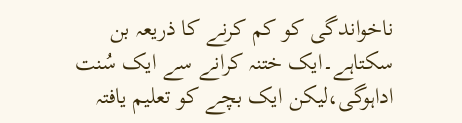ناخواندگی کو کم کرنے کا ذریعہ بن سکتاہے۔ایک ختنہ کرانے سے ایک سُنت اداہوگی،لیکن ایک بچے کو تعلیم یافتہ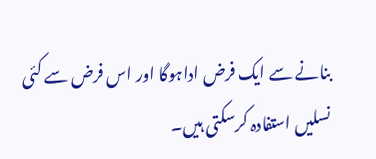بنانے سے ایک فرض اداہوگا اور اس فرض سے کئی نسلیں استفادہ کرسکتی ہیں۔